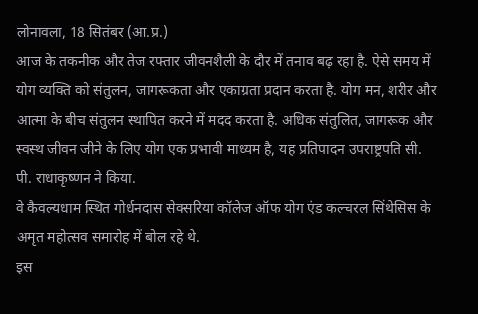लोनावला, 18 सितंबर (आ.प्र.)
आज के तकनीक और तेज रफ्तार जीवनशैली के दौर में तनाव बढ़ रहा है. ऐसे समय में योग व्यक्ति को संतुलन, जागरूकता और एकाग्रता प्रदान करता है. योग मन, शरीर और आत्मा के बीच संतुलन स्थापित करने में मदद करता है. अधिक संतुलित, जागरूक और स्वस्थ जीवन जीने के लिए योग एक प्रभावी माध्यम है, यह प्रतिपादन उपराष्ट्रपति सी. पी. राधाकृष्णन ने किया.
वे कैवल्यधाम स्थित गोर्धनदास सेक्सरिया कॉलेज ऑफ योग एंड कल्चरल सिंथेसिस के अमृत महोत्सव समारोह में बोल रहे थे.
इस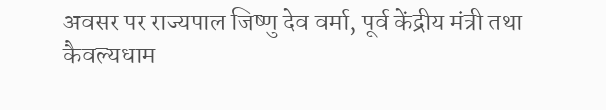अवसर पर राज्यपाल जिष्णु देव वर्मा, पूर्व केंद्रीय मंत्री तथा कैवल्यधाम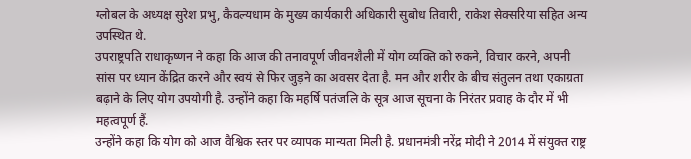ग्लोबल के अध्यक्ष सुरेश प्रभु, कैवल्यधाम के मुख्य कार्यकारी अधिकारी सुबोध तिवारी, राकेश सेक्सरिया सहित अन्य उपस्थित थे.
उपराष्ट्रपति राधाकृष्णन ने कहा कि आज की तनावपूर्ण जीवनशैली में योग व्यक्ति को रुकने, विचार करने, अपनी सांस पर ध्यान केंद्रित करने और स्वयं से फिर जुड़ने का अवसर देता है. मन और शरीर के बीच संतुलन तथा एकाग्रता बढ़ाने के लिए योग उपयोगी है. उन्होंने कहा कि महर्षि पतंजलि के सूत्र आज सूचना के निरंतर प्रवाह के दौर में भी महत्वपूर्ण हैं.
उन्होंने कहा कि योग को आज वैश्विक स्तर पर व्यापक मान्यता मिली है. प्रधानमंत्री नरेंद्र मोदी ने 2014 में संयुक्त राष्ट्र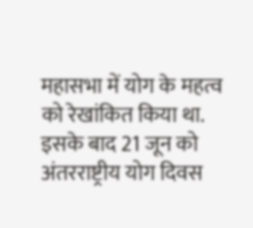महासभा में योग के महत्व को रेखांकित किया था. इसके बाद 21 जून को अंतरराष्ट्रीय योग दिवस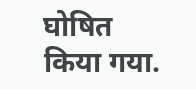घोषित किया गया.